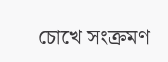চোখে সংক্রমণ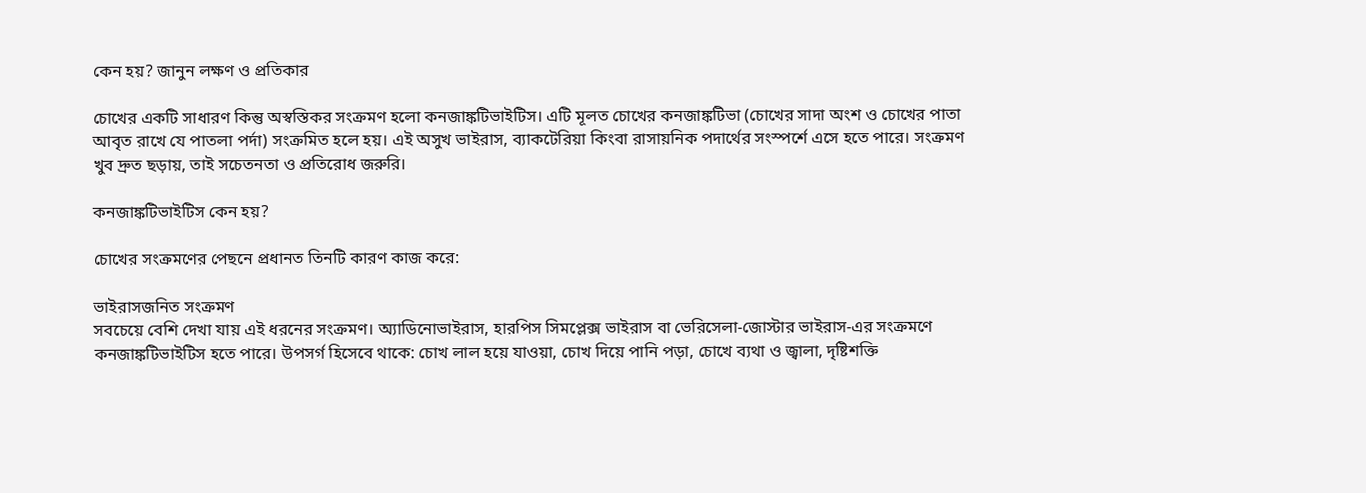কেন হয়? জানুন লক্ষণ ও প্রতিকার

চোখের একটি সাধারণ কিন্তু অস্বস্তিকর সংক্রমণ হলো কনজাঙ্কটিভাইটিস। এটি মূলত চোখের কনজাঙ্কটিভা (চোখের সাদা অংশ ও চোখের পাতা আবৃত রাখে যে পাতলা পর্দা) সংক্রমিত হলে হয়। এই অসুখ ভাইরাস, ব্যাকটেরিয়া কিংবা রাসায়নিক পদার্থের সংস্পর্শে এসে হতে পারে। সংক্রমণ খুব দ্রুত ছড়ায়, তাই সচেতনতা ও প্রতিরোধ জরুরি।

কনজাঙ্কটিভাইটিস কেন হয়?

চোখের সংক্রমণের পেছনে প্রধানত তিনটি কারণ কাজ করে:

ভাইরাসজনিত সংক্রমণ
সবচেয়ে বেশি দেখা যায় এই ধরনের সংক্রমণ। অ্যাডিনোভাইরাস, হারপিস সিমপ্লেক্স ভাইরাস বা ভেরিসেলা-জোস্টার ভাইরাস-এর সংক্রমণে কনজাঙ্কটিভাইটিস হতে পারে। উপসর্গ হিসেবে থাকে: চোখ লাল হয়ে যাওয়া, চোখ দিয়ে পানি পড়া, চোখে ব্যথা ও জ্বালা, দৃষ্টিশক্তি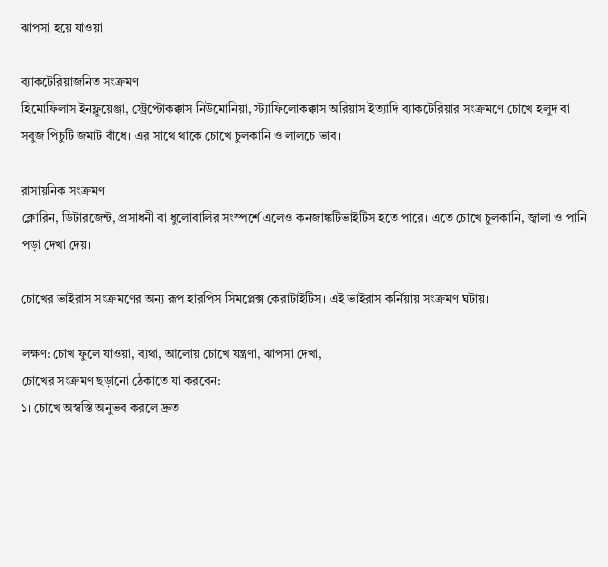ঝাপসা হয়ে যাওয়া

ব্যাকটেরিয়াজনিত সংক্রমণ
হিমোফিলাস ইনফ্লুয়েঞ্জা, স্ট্রেপ্টোকক্কাস নিউমোনিয়া, স্ট্যাফিলোকক্কাস অরিয়াস ইত্যাদি ব্যাকটেরিয়ার সংক্রমণে চোখে হলুদ বা সবুজ পিচুটি জমাট বাঁধে। এর সাথে থাকে চোখে চুলকানি ও লালচে ভাব।

রাসায়নিক সংক্রমণ
ক্লোরিন, ডিটারজেন্ট, প্রসাধনী বা ধুলোবালির সংস্পর্শে এলেও কনজাঙ্কটিভাইটিস হতে পারে। এতে চোখে চুলকানি, জ্বালা ও পানি পড়া দেখা দেয়।

চোখের ভাইরাস সংক্রমণের অন্য রূপ হারপিস সিমপ্লেক্স কেরাটাইটিস। এই ভাইরাস কর্নিয়ায় সংক্রমণ ঘটায়।

লক্ষণ: চোখ ফুলে যাওয়া, ব্যথা, আলোয় চোখে যন্ত্রণা, ঝাপসা দেখা,
চোখের সংক্রমণ ছড়ানো ঠেকাতে যা করবেন:
১। চোখে অস্বস্তি অনুভব করলে দ্রুত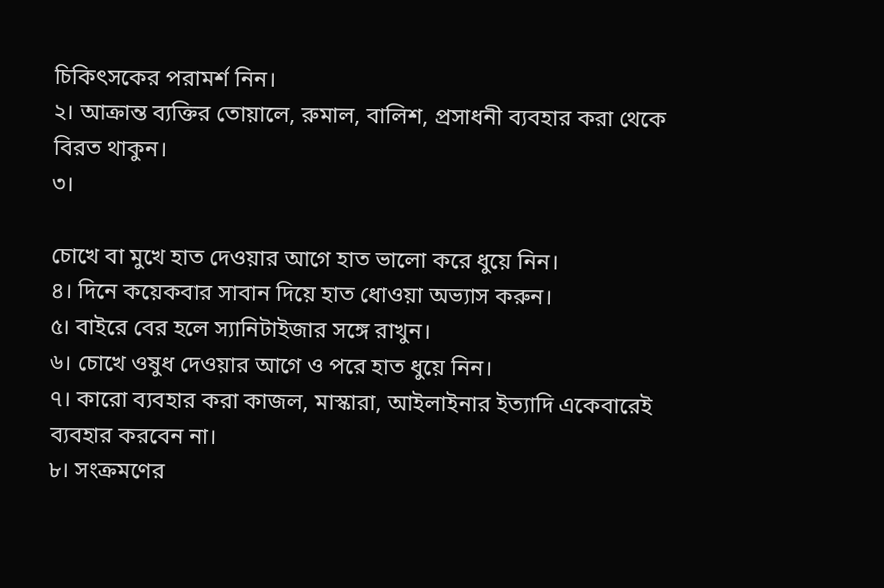চিকিৎসকের পরামর্শ নিন।
২। আক্রান্ত ব্যক্তির তোয়ালে, রুমাল, বালিশ, প্রসাধনী ব্যবহার করা থেকে বিরত থাকুন।
৩।

চোখে বা মুখে হাত দেওয়ার আগে হাত ভালো করে ধুয়ে নিন।
৪। দিনে কয়েকবার সাবান দিয়ে হাত ধোওয়া অভ্যাস করুন।
৫। বাইরে বের হলে স্যানিটাইজার সঙ্গে রাখুন।
৬। চোখে ওষুধ দেওয়ার আগে ও পরে হাত ধুয়ে নিন।
৭। কারো ব্যবহার করা কাজল, মাস্কারা, আইলাইনার ইত্যাদি একেবারেই ব্যবহার করবেন না।
৮। সংক্রমণের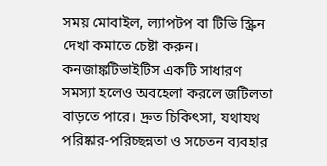সময় মোবাইল, ল্যাপটপ বা টিভি স্ক্রিন দেখা কমাতে চেষ্টা করুন।
কনজাঙ্কটিভাইটিস একটি সাধারণ সমস্যা হলেও অবহেলা করলে জটিলতা বাড়তে পারে। দ্রুত চিকিৎসা, যথাযথ পরিষ্কার-পরিচ্ছন্নতা ও সচেতন ব্যবহার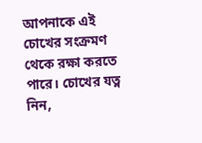আপনাকে এই চোখের সংক্রমণ থেকে রক্ষা করতে পারে। চোখের যত্ন নিন,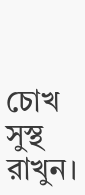চোখ সুস্থ রাখুন।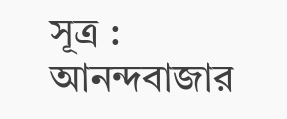সূত্র : আনন্দবাজার